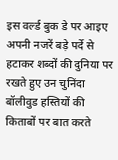इस वर्ल्ड बुक डे पर आइए अपनी नजरें बड़े पर्दे से हटाकर शब्दों की दुनिया पर रखते हुए उन चुनिंदा बॉलीवुड हस्तियों की किताबों पर बात करते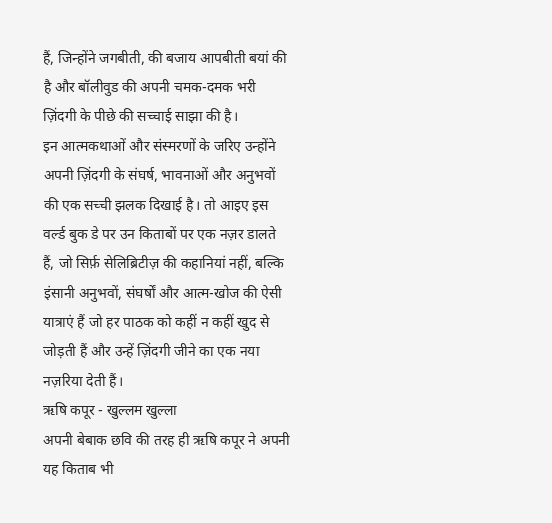हैं, जिन्होंने जगबीती, की बजाय आपबीती बयां की है और बॉलीवुड की अपनी चमक-दमक भरी ज़िंदगी के पीछे की सच्चाई साझा की है।
इन आत्मकथाओं और संस्मरणों के जरिए उन्होंने अपनी ज़िंदगी के संघर्ष, भावनाओं और अनुभवों की एक सच्ची झलक दिखाई है। तो आइए इस वर्ल्ड बुक डे पर उन किताबों पर एक नज़र डालते हैं, जो सिर्फ़ सेलिब्रिटीज़ की कहानियां नहीं, बल्कि इंसानी अनुभवों, संघर्षों और आत्म-खोज की ऐसी यात्राएं हैं जो हर पाठक को कहीं न कहीं खुद से जोड़ती हैं और उन्हें ज़िंदगी जीने का एक नया नज़रिया देती हैं।
ऋषि कपूर - खुल्लम खुल्ला
अपनी बेबाक छवि की तरह ही ऋषि कपूर ने अपनी यह किताब भी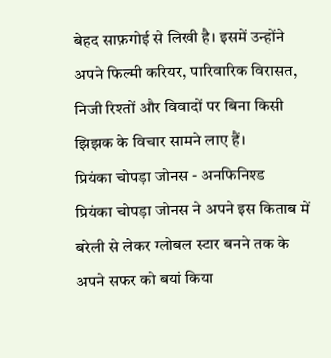बेहद साफ़गोई से लिखी है। इसमें उन्होंने अपने फिल्मी करियर, पारिवारिक विरासत, निजी रिश्तों और विवादों पर बिना किसी झिझक के विचार सामने लाए हैं।
प्रियंका चोपड़ा जोनस - अनफिनिश्ड
प्रियंका चोपड़ा जोनस ने अपने इस किताब में बरेली से लेकर ग्लोबल स्टार बनने तक के अपने सफर को बयां किया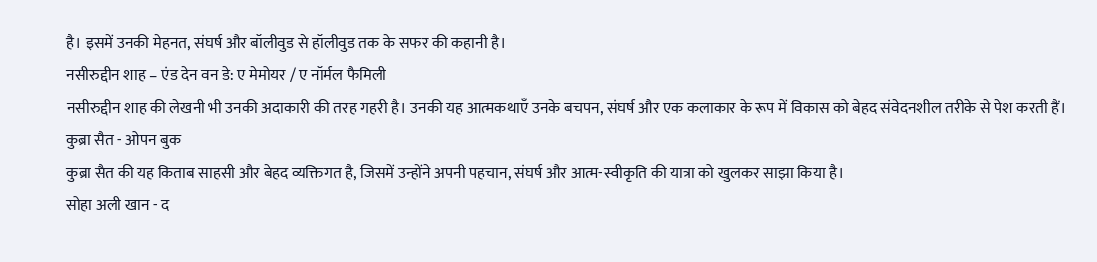है। इसमें उनकी मेहनत, संघर्ष और बॉलीवुड से हॉलीवुड तक के सफर की कहानी है।
नसीरुद्दीन शाह – एंड देन वन डे: ए मेमोयर / ए नॉर्मल फैमिली
नसीरुद्दीन शाह की लेखनी भी उनकी अदाकारी की तरह गहरी है। उनकी यह आत्मकथाएँ उनके बचपन, संघर्ष और एक कलाकार के रूप में विकास को बेहद संवेदनशील तरीके से पेश करती हैं।
कुब्रा सैत - ओपन बुक
कुब्रा सैत की यह किताब साहसी और बेहद व्यक्तिगत है, जिसमें उन्होंने अपनी पहचान, संघर्ष और आत्म-स्वीकृति की यात्रा को खुलकर साझा किया है।
सोहा अली खान - द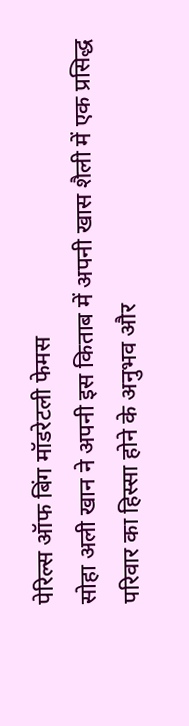पेरिल्स ऑफ बिंग मॉडरेटली फेमस
सोहा अली खान ने अपनी इस किताब में अपनी खास शैली में एक प्रसिद्ध परिवार का हिस्सा होने के अनुभव और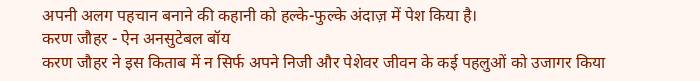अपनी अलग पहचान बनाने की कहानी को हल्के-फुल्के अंदाज़ में पेश किया है।
करण जौहर - ऐन अनसुटेबल बॉय
करण जौहर ने इस किताब में न सिर्फ अपने निजी और पेशेवर जीवन के कई पहलुओं को उजागर किया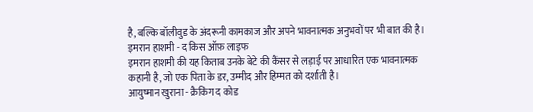है, बल्कि बॉलीवुड के अंदरूनी कामकाज और अपने भावनात्मक अनुभवों पर भी बात की है।
इमरान हाशमी - द किस ऑफ़ लाइफ
इमरान हाशमी की यह किताब उनके बेटे की कैंसर से लड़ाई पर आधारित एक भावनात्मक कहानी है, जो एक पिता के डर, उम्मीद और हिम्मत को दर्शाती है।
आयुष्मान खुराना - क्रैकिंग द कोड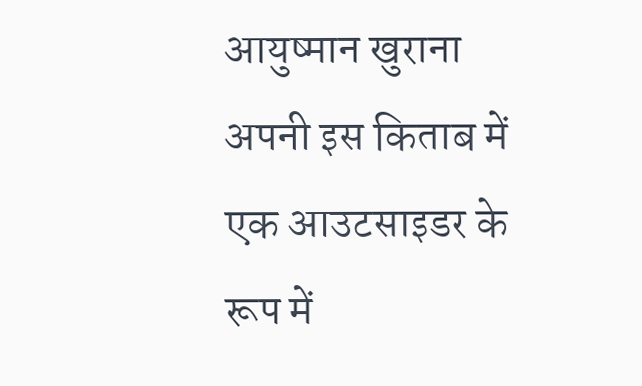आयुष्मान खुराना अपनी इस किताब में एक आउटसाइडर के रूप में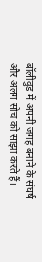बॉलीवुड में अपनी जगह बनाने के संघर्ष और अलग सोच को साझा करते हैं।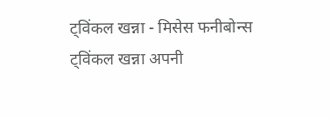ट्विंकल खन्ना - मिसेस फनीबोन्स
ट्विंकल खन्ना अपनी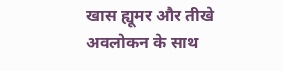खास ह्यूमर और तीखे अवलोकन के साथ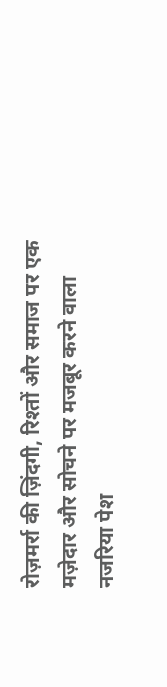रोज़मर्रा की ज़िंदगी, रिश्तों और समाज पर एक मज़ेदार और सोचने पर मजबूर करने वाला नजरिया पेश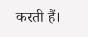करती हैं।